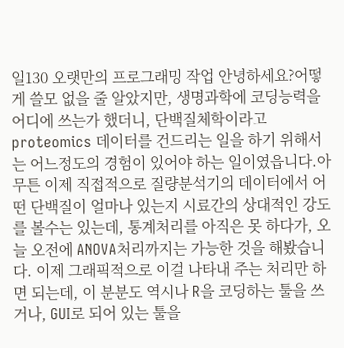일130 오랫만의 프로그래밍 작업 안녕하세요?어떻게 쓸모 없을 줄 알았지만, 생명과학에 코딩능력을 어디에 쓰는가 했더니, 단백질체학이라고 proteomics 데이터를 건드리는 일을 하기 위해서는 어느정도의 경험이 있어야 하는 일이였읍니다.아무튼 이제 직접적으로 질량분석기의 데이터에서 어떤 단백질이 얼마나 있는지 시료간의 상대적인 강도를 볼수는 있는데, 통계처리를 아직은 못 하다가, 오늘 오전에 ANOVA처리까지는 가능한 것을 해봤습니다. 이제 그래픽적으로 이걸 나타내 주는 처리만 하면 되는데, 이 분분도 역시나 R을 코딩하는 툴을 쓰거나, GUI로 되어 있는 툴을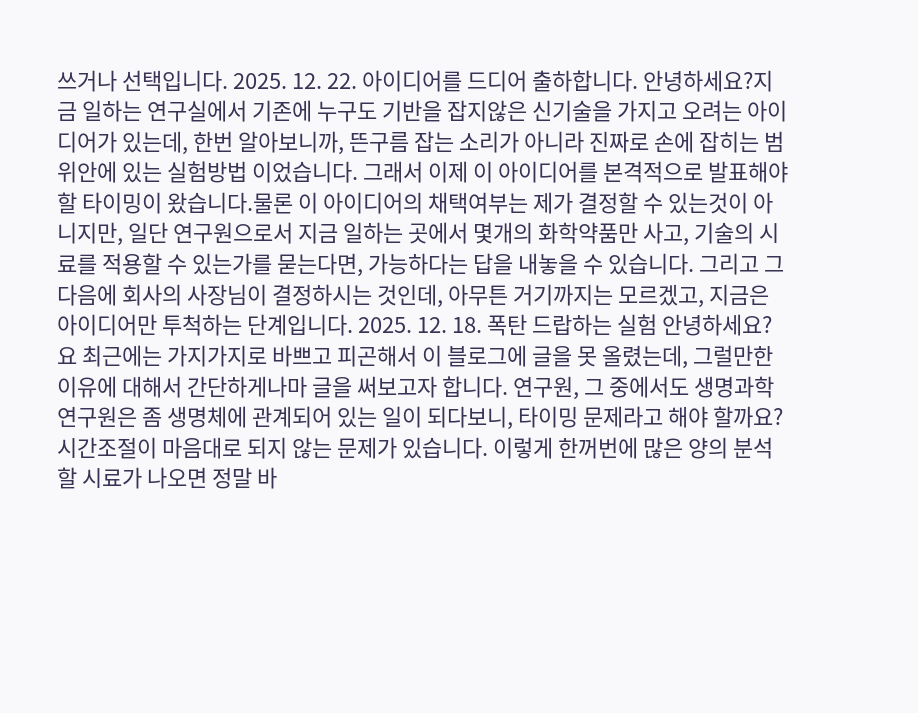쓰거나 선택입니다. 2025. 12. 22. 아이디어를 드디어 출하합니다. 안녕하세요?지금 일하는 연구실에서 기존에 누구도 기반을 잡지않은 신기술을 가지고 오려는 아이디어가 있는데, 한번 알아보니까, 뜬구름 잡는 소리가 아니라 진짜로 손에 잡히는 범위안에 있는 실험방법 이었습니다. 그래서 이제 이 아이디어를 본격적으로 발표해야할 타이밍이 왔습니다.물론 이 아이디어의 채택여부는 제가 결정할 수 있는것이 아니지만, 일단 연구원으로서 지금 일하는 곳에서 몇개의 화학약품만 사고, 기술의 시료를 적용할 수 있는가를 묻는다면, 가능하다는 답을 내놓을 수 있습니다. 그리고 그 다음에 회사의 사장님이 결정하시는 것인데, 아무튼 거기까지는 모르겠고, 지금은 아이디어만 투척하는 단계입니다. 2025. 12. 18. 폭탄 드랍하는 실험 안녕하세요? 요 최근에는 가지가지로 바쁘고 피곤해서 이 블로그에 글을 못 올렸는데, 그럴만한 이유에 대해서 간단하게나마 글을 써보고자 합니다. 연구원, 그 중에서도 생명과학 연구원은 좀 생명체에 관계되어 있는 일이 되다보니, 타이밍 문제라고 해야 할까요? 시간조절이 마음대로 되지 않는 문제가 있습니다. 이렇게 한꺼번에 많은 양의 분석할 시료가 나오면 정말 바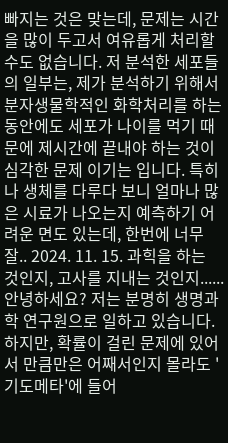빠지는 것은 맞는데, 문제는 시간을 많이 두고서 여유롭게 처리할 수도 없습니다. 저 분석한 세포들의 일부는, 제가 분석하기 위해서 분자생물학적인 화학처리를 하는 동안에도 세포가 나이를 먹기 때문에 제시간에 끝내야 하는 것이 심각한 문제 이기는 입니다. 특히나 생체를 다루다 보니 얼마나 많은 시료가 나오는지 예측하기 어려운 면도 있는데, 한번에 너무 잘.. 2024. 11. 15. 과힉을 하는 것인지, 고사를 지내는 것인지...... 안녕하세요? 저는 분명히 생명과학 연구원으로 일하고 있습니다. 하지만, 확률이 걸린 문제에 있어서 만큼만은 어째서인지 몰라도 '기도메타'에 들어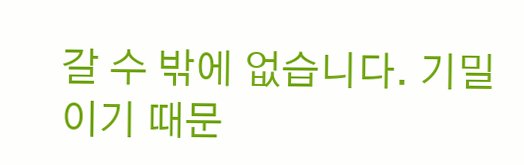갈 수 밖에 없습니다. 기밀이기 때문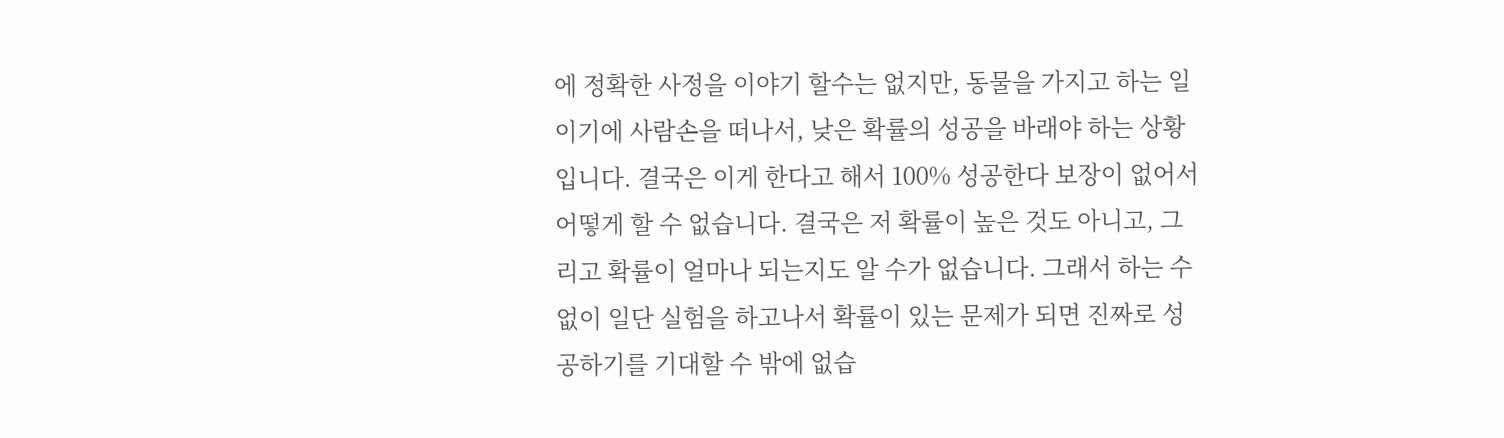에 정확한 사정을 이야기 할수는 없지만, 동물을 가지고 하는 일이기에 사람손을 떠나서, 낮은 확률의 성공을 바래야 하는 상황입니다. 결국은 이게 한다고 해서 100% 성공한다 보장이 없어서 어떻게 할 수 없습니다. 결국은 저 확률이 높은 것도 아니고, 그리고 확률이 얼마나 되는지도 알 수가 없습니다. 그래서 하는 수 없이 일단 실험을 하고나서 확률이 있는 문제가 되면 진짜로 성공하기를 기대할 수 밖에 없습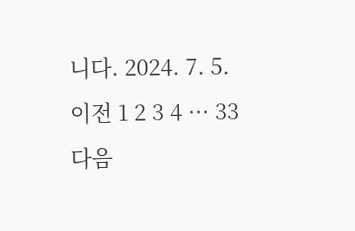니다. 2024. 7. 5. 이전 1 2 3 4 ··· 33 다음